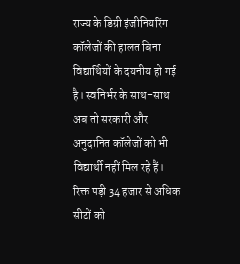राज्य के डिग्री इंजीनियरिंग कॉलेजों की हालत बिना विद्यार्थियों के दयनीय हो गई है। स्वनिर्भर के साथ-साथ अब तो सरकारी और अनुदानित कॉलेजों को भी विद्यार्थी नहीं मिल रहे हैं। रिक्त पड़ी 34 हजार से अधिक सीटों को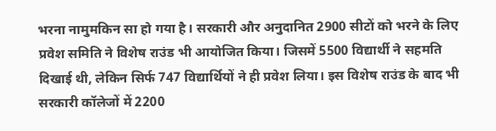भरना नामुमकिन सा हो गया है। सरकारी और अनुदानित 2900 सीटों को भरने के लिए प्रवेश समिति ने विशेष राउंड भी आयोजित किया। जिसमें 5500 विद्यार्थी ने सहमति दिखाई थी, लेकिन सिर्फ 747 विद्यार्थियों ने ही प्रवेश लिया। इस विशेष राउंड के बाद भी सरकारी कॉलेजों में 2200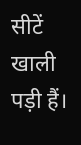सीटें खाली पड़ी हैं।